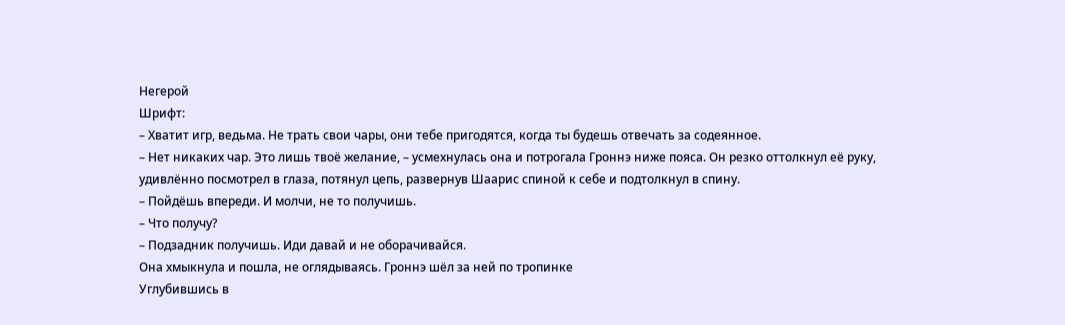Негерой
Шрифт:
– Хватит игр, ведьма. Не трать свои чары, они тебе пригодятся, когда ты будешь отвечать за содеянное.
– Нет никаких чар. Это лишь твоё желание, – усмехнулась она и потрогала Гроннэ ниже пояса. Он резко оттолкнул её руку, удивлённо посмотрел в глаза, потянул цепь, развернув Шаарис спиной к себе и подтолкнул в спину.
– Пойдёшь впереди. И молчи, не то получишь.
– Что получу?
– Подзадник получишь. Иди давай и не оборачивайся.
Она хмыкнула и пошла, не оглядываясь. Гроннэ шёл за ней по тропинке
Углубившись в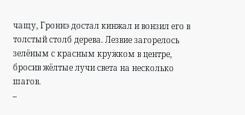чащу, Гроннэ достал кинжал и вонзил его в толстый столб дерева. Лезвие загорелось зелёным с красным кружком в центре, бросив жёлтые лучи света на несколько шагов.
–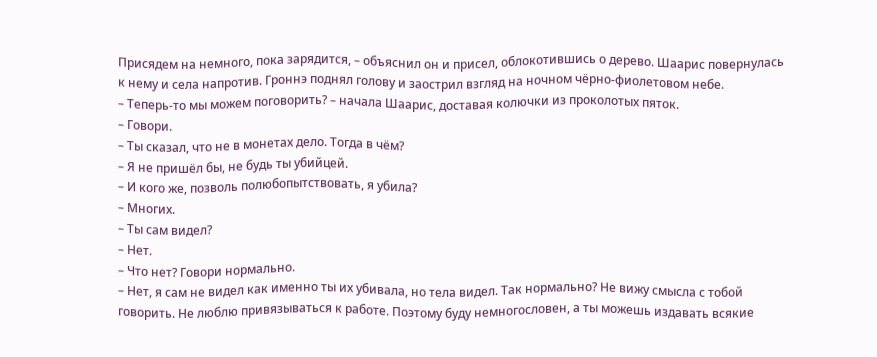Присядем на немного, пока зарядится, – объяснил он и присел, облокотившись о дерево. Шаарис повернулась к нему и села напротив. Гроннэ поднял голову и заострил взгляд на ночном чёрно-фиолетовом небе.
– Теперь-то мы можем поговорить? – начала Шаарис, доставая колючки из проколотых пяток.
– Говори.
– Ты сказал, что не в монетах дело. Тогда в чём?
– Я не пришёл бы, не будь ты убийцей.
– И кого же, позволь полюбопытствовать, я убила?
– Многих.
– Ты сам видел?
– Нет.
– Что нет? Говори нормально.
– Нет, я сам не видел как именно ты их убивала, но тела видел. Так нормально? Не вижу смысла с тобой говорить. Не люблю привязываться к работе. Поэтому буду немногословен, а ты можешь издавать всякие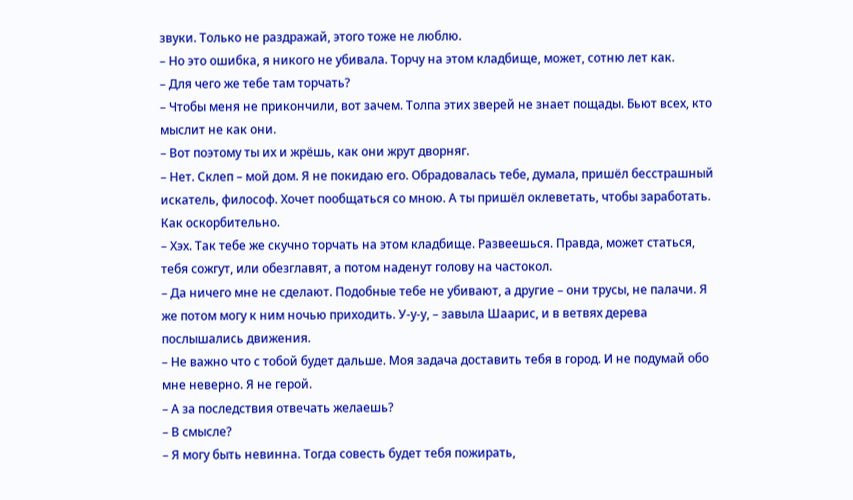звуки. Только не раздражай, этого тоже не люблю.
– Но это ошибка, я никого не убивала. Торчу на этом кладбище, может, сотню лет как.
– Для чего же тебе там торчать?
– Чтобы меня не прикончили, вот зачем. Толпа этих зверей не знает пощады. Бьют всех, кто мыслит не как они.
– Вот поэтому ты их и жрёшь, как они жрут дворняг.
– Нет. Склеп – мой дом. Я не покидаю его. Обрадовалась тебе, думала, пришёл бесстрашный искатель, философ. Хочет пообщаться со мною. А ты пришёл оклеветать, чтобы заработать. Как оскорбительно.
– Хэх. Так тебе же скучно торчать на этом кладбище. Развеешься. Правда, может статься, тебя сожгут, или обезглавят, а потом наденут голову на частокол.
– Да ничего мне не сделают. Подобные тебе не убивают, а другие – они трусы, не палачи. Я же потом могу к ним ночью приходить. У-у-у, – завыла Шаарис, и в ветвях дерева послышались движения.
– Не важно что с тобой будет дальше. Моя задача доставить тебя в город. И не подумай обо мне неверно. Я не герой.
– А за последствия отвечать желаешь?
– В смысле?
– Я могу быть невинна. Тогда совесть будет тебя пожирать,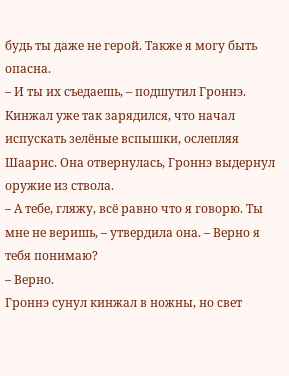будь ты даже не герой. Также я могу быть опасна.
– И ты их съедаешь, – подшутил Гроннэ. Кинжал уже так зарядился, что начал испускать зелёные вспышки, ослепляя Шаарис. Она отвернулась, Гроннэ выдернул оружие из ствола.
– А тебе, гляжу, всё равно что я говорю. Ты мне не веришь, – утвердила она. – Верно я тебя понимаю?
– Верно.
Гроннэ сунул кинжал в ножны, но свет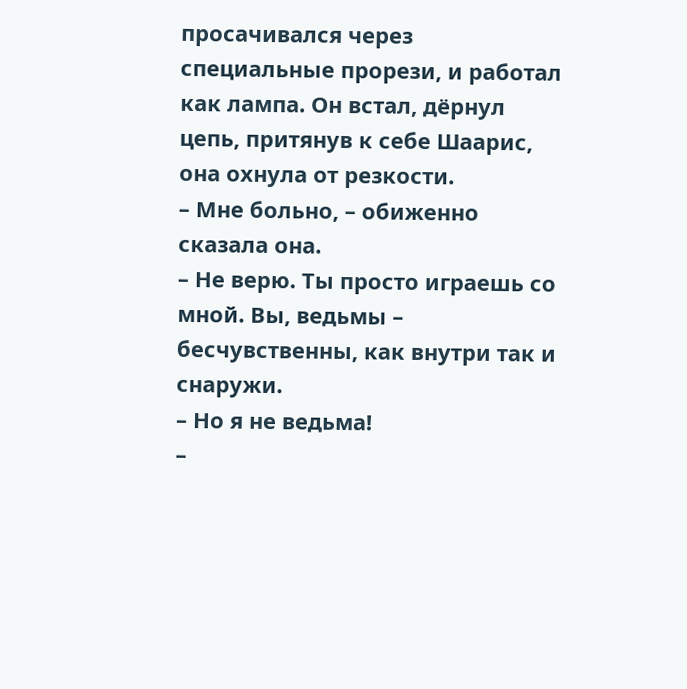просачивался через специальные прорези, и работал как лампа. Он встал, дёрнул цепь, притянув к себе Шаарис, она охнула от резкости.
– Мне больно, – обиженно сказала она.
– Не верю. Ты просто играешь со мной. Вы, ведьмы – бесчувственны, как внутри так и снаружи.
– Но я не ведьма!
–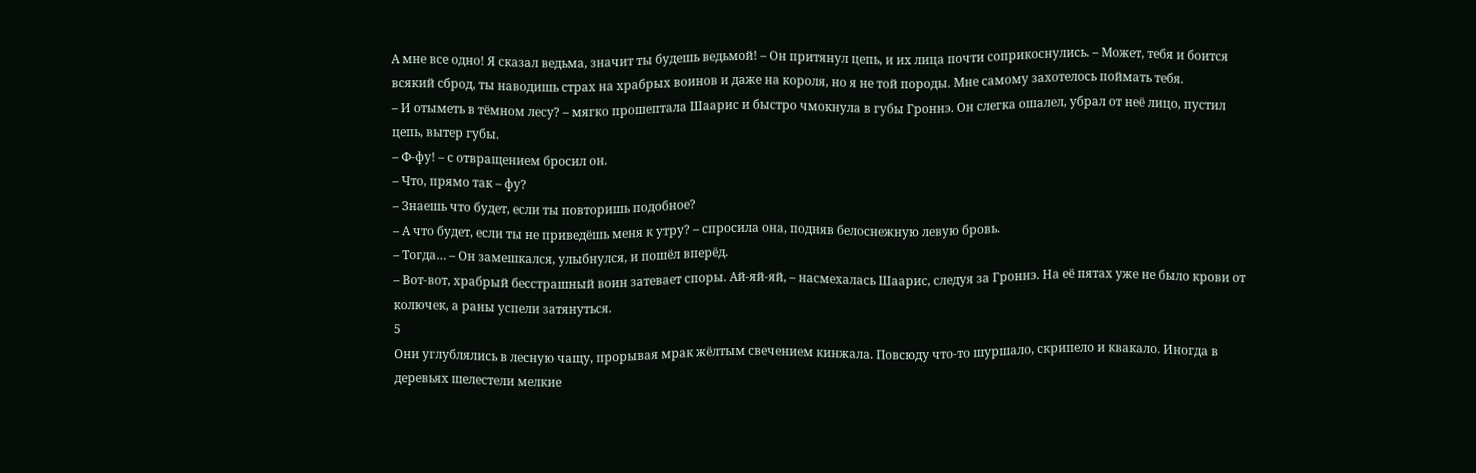А мне все одно! Я сказал ведьма, значит ты будешь ведьмой! – Он притянул цепь, и их лица почти соприкоснулись. – Может, тебя и боится всякий сброд, ты наводишь страх на храбрых воинов и даже на короля, но я не той породы. Мне самому захотелось поймать тебя.
– И отыметь в тёмном лесу? – мягко прошептала Шаарис и быстро чмокнула в губы Гроннэ. Он слегка ошалел, убрал от неё лицо, пустил цепь, вытер губы.
– Ф-фу! – с отвращением бросил он.
– Что, прямо так – фу?
– Знаешь что будет, если ты повторишь подобное?
– А что будет, если ты не приведёшь меня к утру? – спросила она, подняв белоснежную левую бровь.
– Тогда… – Он замешкался, улыбнулся, и пошёл вперёд.
– Вот-вот, храбрый бесстрашный воин затевает споры. Ай-яй-яй, – насмехалась Шаарис, следуя за Гроннэ. На её пятах уже не было крови от колючек, а раны успели затянуться.
5
Они углублялись в лесную чащу, прорывая мрак жёлтым свечением кинжала. Повсюду что-то шуршало, скрипело и квакало. Иногда в деревьях шелестели мелкие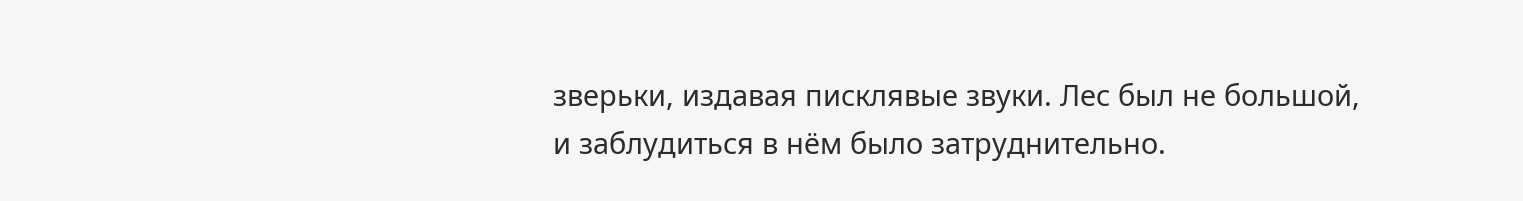зверьки, издавая писклявые звуки. Лес был не большой, и заблудиться в нём было затруднительно.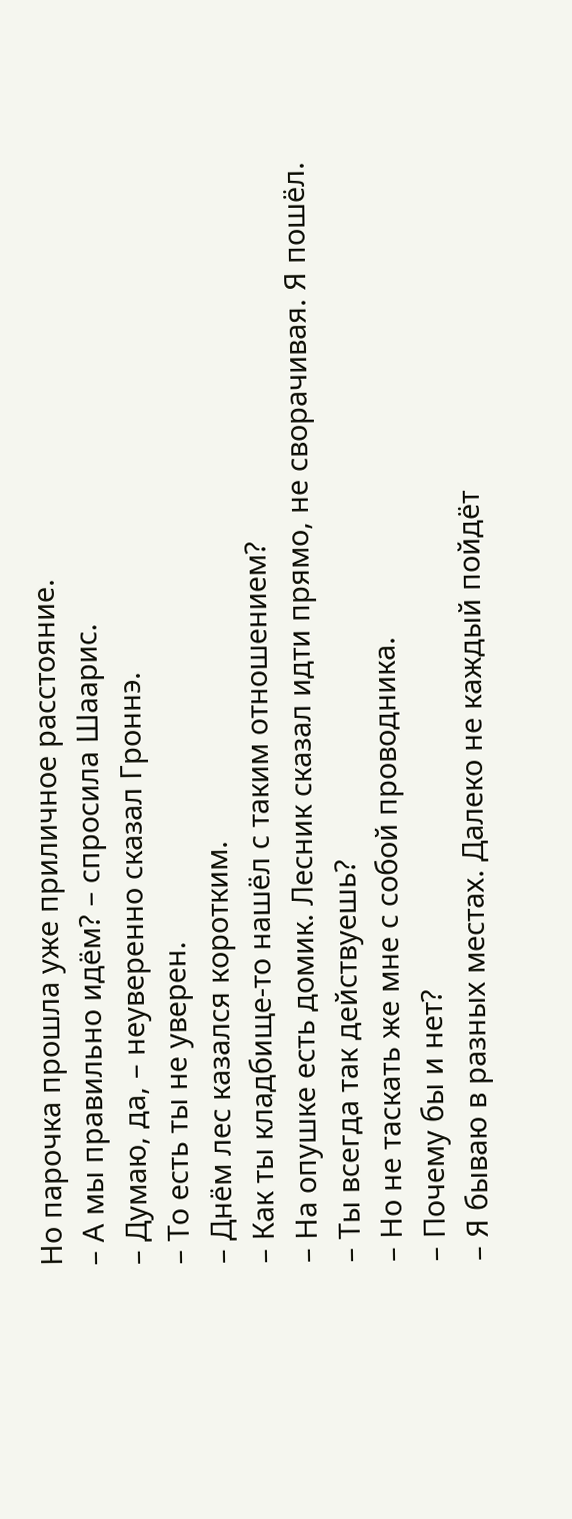Но парочка прошла уже приличное расстояние.
– А мы правильно идём? – спросила Шаарис.
– Думаю, да, – неуверенно сказал Гроннэ.
– То есть ты не уверен.
– Днём лес казался коротким.
– Как ты кладбище-то нашёл с таким отношением?
– На опушке есть домик. Лесник сказал идти прямо, не сворачивая. Я пошёл.
– Ты всегда так действуешь?
– Но не таскать же мне с собой проводника.
– Почему бы и нет?
– Я бываю в разных местах. Далеко не каждый пойдёт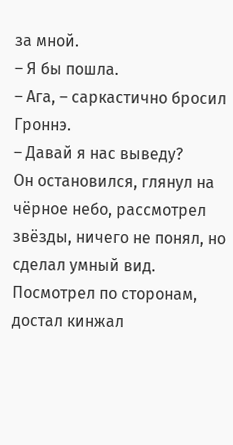за мной.
– Я бы пошла.
– Ага, – саркастично бросил Гроннэ.
– Давай я нас выведу?
Он остановился, глянул на чёрное небо, рассмотрел звёзды, ничего не понял, но сделал умный вид. Посмотрел по сторонам, достал кинжал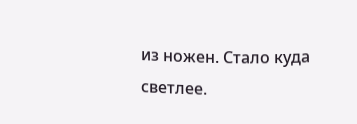из ножен. Стало куда светлее.